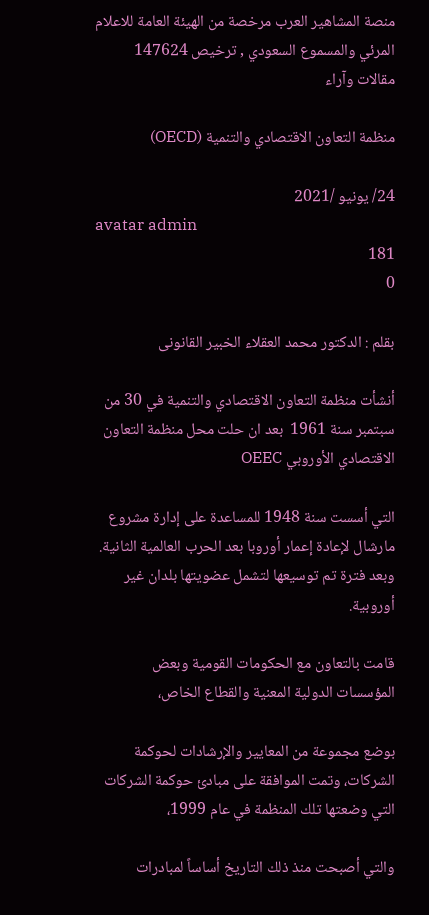منصة المشاهير العرب مرخصة من الهيئة العامة للاعلام المرئي والمسموع السعودي , ترخيص 147624
مقالات وآراء

منظمة التعاون الاقتصادي والتنمية (OECD)

24/ يونيو /2021
avatar admin
181
0

بقلم : الدكتور محمد العقلاء الخبير القانونى

أنشأت منظمة التعاون الاقتصادي والتنمية في 30 من سبتمبر سنة 1961  بعد ان حلت محل منظمة التعاون الاقتصادي الأوروبي OEEC

التي أسست سنة 1948 للمساعدة على إدارة مشروع مارشال لإعادة إعمار أوروبا بعد الحرب العالمية الثانية. وبعد فترة تم توسيعها لتشمل عضويتها بلدان غير أوروبية.

قامت بالتعاون مع الحكومات القومية وبعض المؤسسات الدولية المعنية والقطاع الخاص،

بوضع مجموعة من المعايير والإرشادات لحوكمة الشركات، وتمت الموافقة على مبادئ حوكمة الشركات التي وضعتها تلك المنظمة في عام 1999،

والتي أصبحت منذ ذلك التاريخ أساساً لمبادرات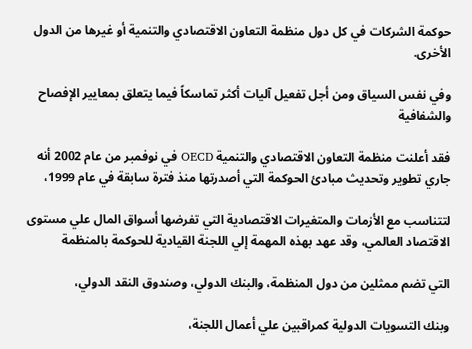حوكمة الشركات في كل دول منظمة التعاون الاقتصادي والتنمية أو غيرها من الدول الأخرى.

وفي نفس السياق ومن أجل تفعيل آليات أكثر تماسكاً فيما يتعلق بمعايير الإفصاح والشفافية

فقد أعلنت منظمة التعاون الاقتصادي والتنمية OECD في نوفمبر من عام 2002 أنه جاري تطوير وتحديث مبادئ الحوكمة التي أصدرتها منذ فترة سابقة في عام 1999،

لتتناسب مع الأزمات والمتغيرات الاقتصادية التي تفرضها أسواق المال علي مستوى الاقتصاد العالمي، وقد عهد بهذه المهمة إلي اللجنة القيادية للحوكمة بالمنظمة

التي تضم ممثلين من دول المنظمة، والبنك الدولي، وصندوق النقد الدولي،

وبنك التسويات الدولية كمراقبين علي أعمال اللجنة،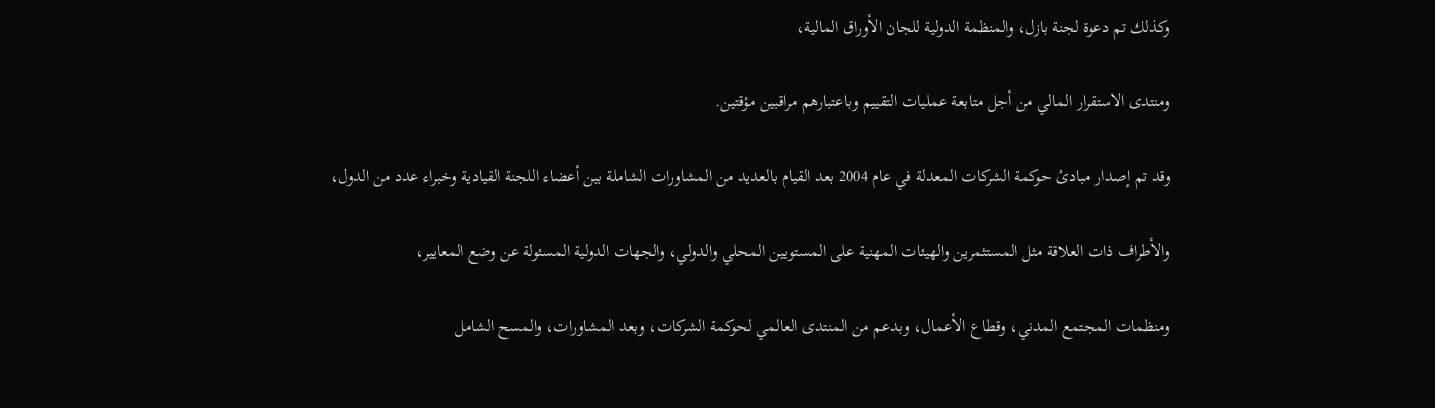وكذلك تم دعوة لجنة بازل، والمنظمة الدولية للجان الأوراق المالية،

ومنتدى الاستقرار المالي من أجل متابعة عمليات التقييم وباعتبارهم مراقبين مؤقتين.

وقد تم إصدار مبادئ حوكمة الشركات المعدلة في عام 2004 بعد القيام بالعديد من المشاورات الشاملة بين أعضاء اللجنة القيادية وخبراء عدد من الدول،

والأطراف ذات العلاقة مثل المستثمرين والهيئات المهنية على المستويين المحلي والدولي، والجهات الدولية المسئولة عن وضع المعايير،

ومنظمات المجتمع المدني، وقطاع الأعمال، وبدعم من المنتدى العالمي لحوكمة الشركات، وبعد المشاورات، والمسح الشامل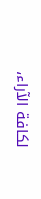لكافة الآراء،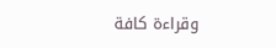وقراءة كافة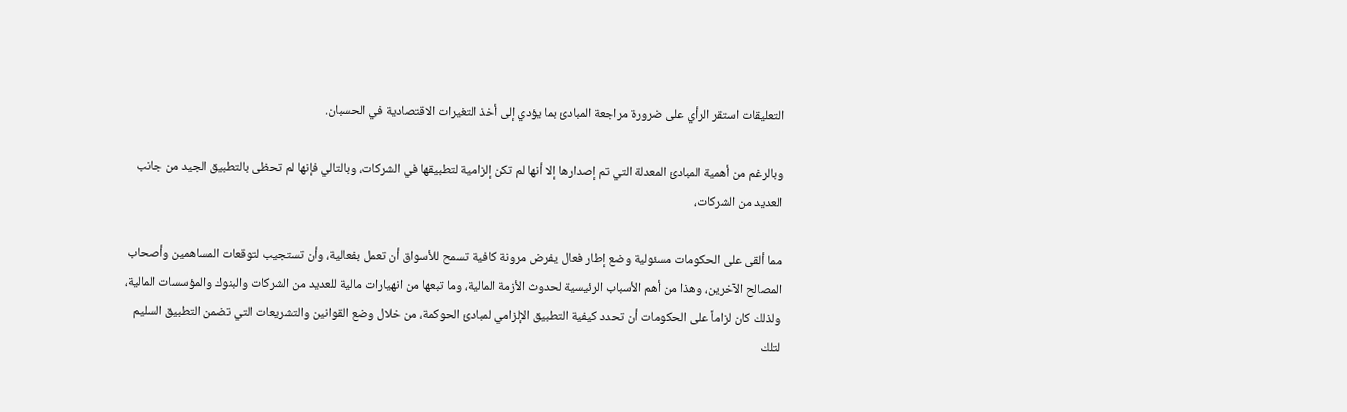التعليقات استقر الرأي على ضرورة مراجعة المبادئ بما يؤدي إلى أخذ التغيرات الاقتصادية في الحسبان.

وبالرغم من أهمية المبادئ المعدلة التي تم إصدارها إلا أنها لم تكن إلزامية لتطبيقها في الشركات، وبالتالي فإنها لم تحظى بالتطبيق الجيد من جانب العديد من الشركات،

مما ألقى على الحكومات مسئولية وضع إطار فعال يفرض مرونة كافية تسمح للأسواق أن تعمل بفعالية، وأن تستجيب لتوقعات المساهمين وأصحاب المصالح الآخرين، وهذا من أهم الأسباب الرئيسية لحدوث الأزمة المالية، وما تبعها من انهيارات مالية للعديد من الشركات والبنوك والمؤسسات المالية، ولذلك كان لزاماً على الحكومات أن تحدد كيفية التطبيق الإلزامي لمبادئ الحوكمة، من خلال وضع القوانين والتشريعات التي تضمن التطبيق السليم لتلك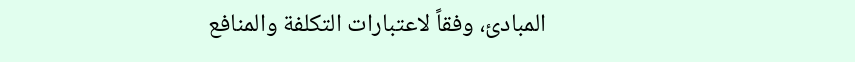المبادئ، وفقاً لاعتبارات التكلفة والمنافع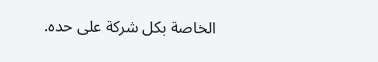الخاصة بكل شركة على حده.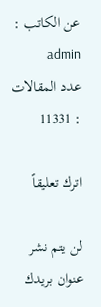عن الكاتب : admin
عدد المقالات : 11331

اترك تعليقاً

لن يتم نشر عنوان بريدك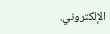الإلكتروني.